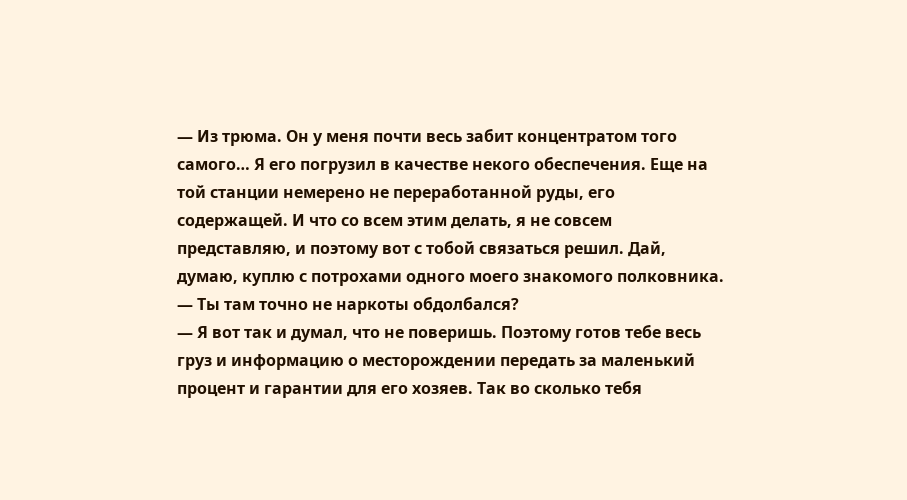— Из трюма. Он у меня почти весь забит концентратом того самого… Я его погрузил в качестве некого обеспечения. Еще на той станции немерено не переработанной руды, его содержащей. И что со всем этим делать, я не совсем представляю, и поэтому вот с тобой связаться решил. Дай, думаю, куплю с потрохами одного моего знакомого полковника.
— Ты там точно не наркоты обдолбался?
— Я вот так и думал, что не поверишь. Поэтому готов тебе весь груз и информацию о месторождении передать за маленький процент и гарантии для его хозяев. Так во сколько тебя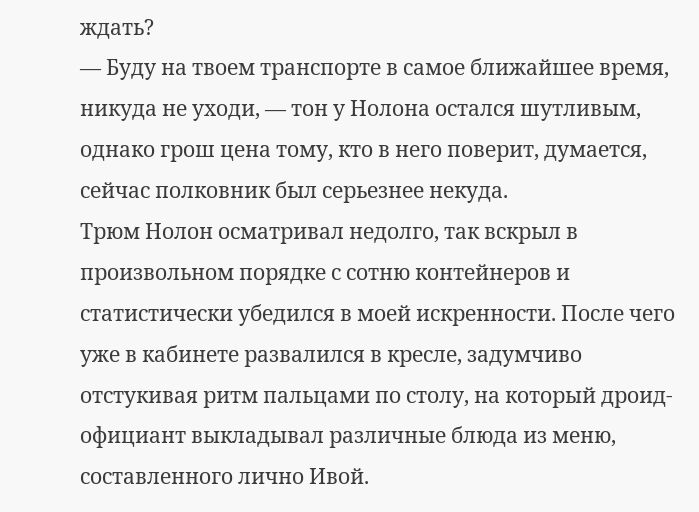ждать?
— Буду на твоем транспорте в самое ближайшее время, никуда не уходи, — тон у Нолона остался шутливым, однако грош цена тому, кто в него поверит, думается, сейчас полковник был серьезнее некуда.
Трюм Нолон осматривал недолго, так вскрыл в произвольном порядке с сотню контейнеров и статистически убедился в моей искренности. После чего уже в кабинете развалился в кресле, задумчиво отстукивая ритм пальцами по столу, на который дроид-официант выкладывал различные блюда из меню, составленного лично Ивой.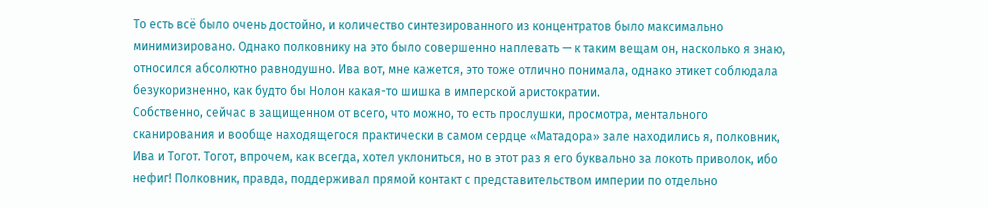То есть всё было очень достойно, и количество синтезированного из концентратов было максимально минимизировано. Однако полковнику на это было совершенно наплевать — к таким вещам он, насколько я знаю, относился абсолютно равнодушно. Ива вот, мне кажется, это тоже отлично понимала, однако этикет соблюдала безукоризненно, как будто бы Нолон какая-то шишка в имперской аристократии.
Собственно, сейчас в защищенном от всего, что можно, то есть прослушки, просмотра, ментального сканирования и вообще находящегося практически в самом сердце «Матадора» зале находились я, полковник, Ива и Тогот. Тогот, впрочем, как всегда, хотел уклониться, но в этот раз я его буквально за локоть приволок, ибо нефиг! Полковник, правда, поддерживал прямой контакт с представительством империи по отдельно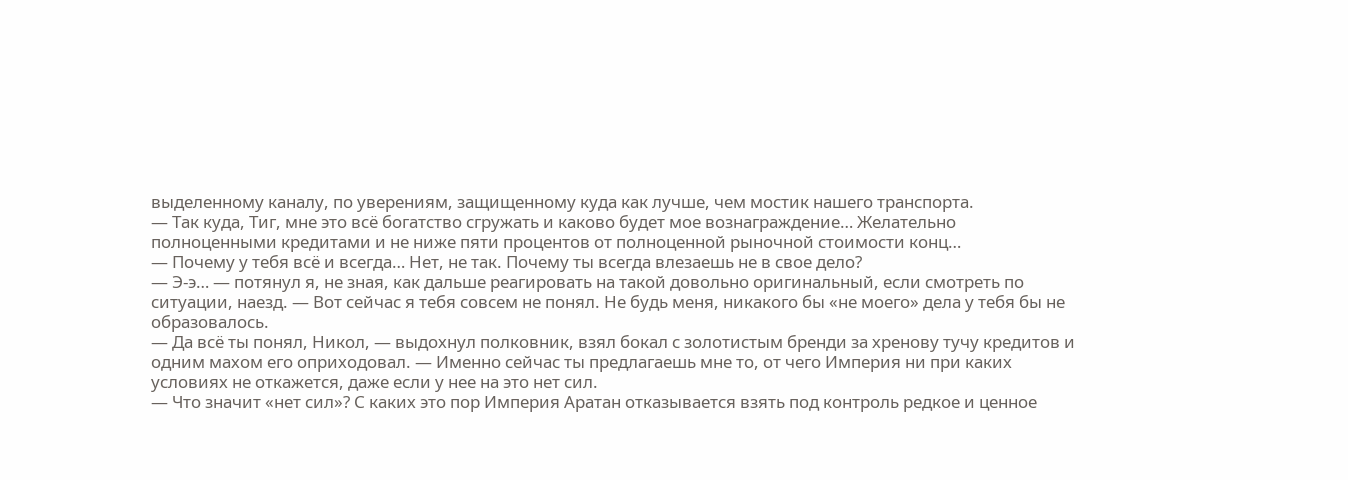выделенному каналу, по уверениям, защищенному куда как лучше, чем мостик нашего транспорта.
— Так куда, Тиг, мне это всё богатство сгружать и каково будет мое вознаграждение… Желательно полноценными кредитами и не ниже пяти процентов от полноценной рыночной стоимости конц…
— Почему у тебя всё и всегда… Нет, не так. Почему ты всегда влезаешь не в свое дело?
— Э-э… — потянул я, не зная, как дальше реагировать на такой довольно оригинальный, если смотреть по ситуации, наезд. — Вот сейчас я тебя совсем не понял. Не будь меня, никакого бы «не моего» дела у тебя бы не образовалось.
— Да всё ты понял, Никол, — выдохнул полковник, взял бокал с золотистым бренди за хренову тучу кредитов и одним махом его оприходовал. — Именно сейчас ты предлагаешь мне то, от чего Империя ни при каких условиях не откажется, даже если у нее на это нет сил.
— Что значит «нет сил»? С каких это пор Империя Аратан отказывается взять под контроль редкое и ценное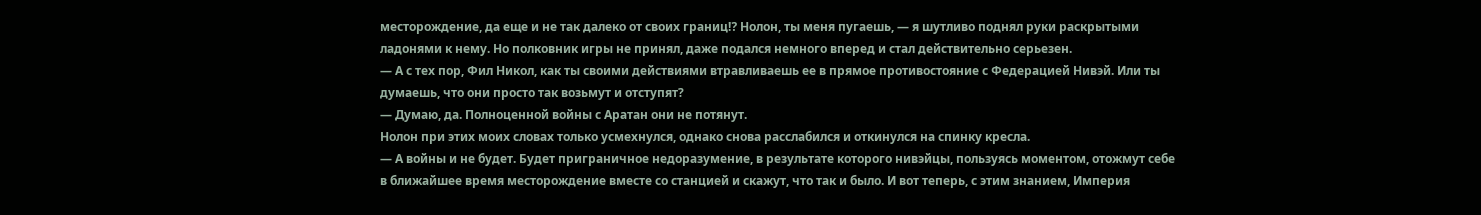месторождение, да еще и не так далеко от своих границ⁉ Нолон, ты меня пугаешь, — я шутливо поднял руки раскрытыми ладонями к нему. Но полковник игры не принял, даже подался немного вперед и стал действительно серьезен.
— А с тех пор, Фил Никол, как ты своими действиями втравливаешь ее в прямое противостояние с Федерацией Нивэй. Или ты думаешь, что они просто так возьмут и отступят?
— Думаю, да. Полноценной войны с Аратан они не потянут.
Нолон при этих моих словах только усмехнулся, однако снова расслабился и откинулся на спинку кресла.
— А войны и не будет. Будет приграничное недоразумение, в результате которого нивэйцы, пользуясь моментом, отожмут себе в ближайшее время месторождение вместе со станцией и скажут, что так и было. И вот теперь, с этим знанием, Империя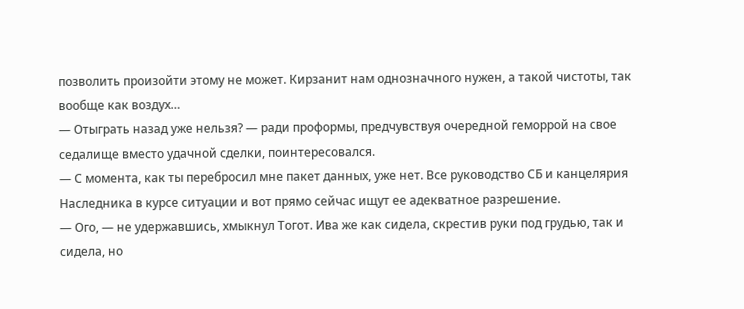позволить произойти этому не может. Кирзанит нам однозначного нужен, а такой чистоты, так вообще как воздух…
— Отыграть назад уже нельзя? — ради проформы, предчувствуя очередной геморрой на свое седалище вместо удачной сделки, поинтересовался.
— С момента, как ты перебросил мне пакет данных, уже нет. Все руководство СБ и канцелярия Наследника в курсе ситуации и вот прямо сейчас ищут ее адекватное разрешение.
— Ого, — не удержавшись, хмыкнул Тогот. Ива же как сидела, скрестив руки под грудью, так и сидела, но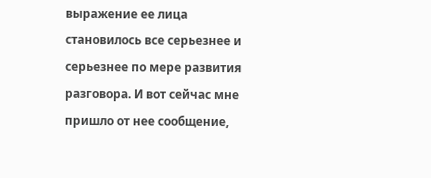выражение ее лица становилось все серьезнее и серьезнее по мере развития разговора. И вот сейчас мне пришло от нее сообщение,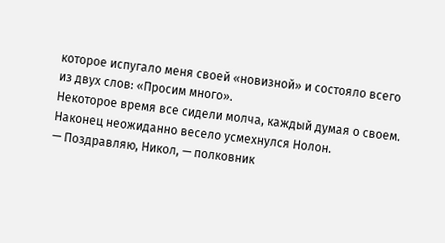которое испугало меня своей «новизной» и состояло всего из двух слов: «Просим много».
Некоторое время все сидели молча, каждый думая о своем. Наконец неожиданно весело усмехнулся Нолон.
— Поздравляю, Никол, — полковник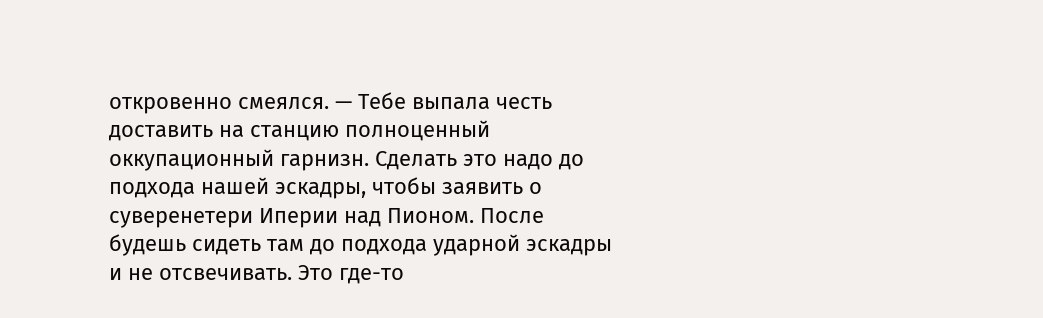откровенно смеялся. — Тебе выпала честь доставить на станцию полноценный оккупационный гарнизн. Сделать это надо до подхода нашей эскадры, чтобы заявить о суверенетери Иперии над Пионом. После будешь сидеть там до подхода ударной эскадры и не отсвечивать. Это где-то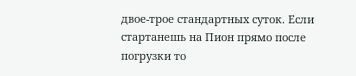двое-трое стандартных суток. Если стартанешь на Пион прямо после погрузки то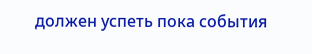должен успеть пока события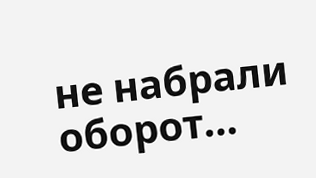не набрали оборот…